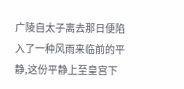广陵自太子离去那日便陷入了一种风雨来临前的平静,这份平静上至皇宫下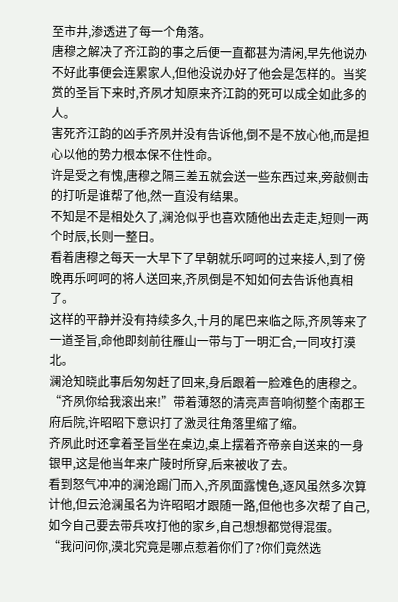至市井,渗透进了每一个角落。
唐穆之解决了齐江韵的事之后便一直都甚为清闲,早先他说办不好此事便会连累家人,但他没说办好了他会是怎样的。当奖赏的圣旨下来时,齐夙才知原来齐江韵的死可以成全如此多的人。
害死齐江韵的凶手齐夙并没有告诉他,倒不是不放心他,而是担心以他的势力根本保不住性命。
许是受之有愧,唐穆之隔三差五就会送一些东西过来,旁敲侧击的打听是谁帮了他,然一直没有结果。
不知是不是相处久了,澜沧似乎也喜欢随他出去走走,短则一两个时辰,长则一整日。
看着唐穆之每天一大早下了早朝就乐呵呵的过来接人,到了傍晚再乐呵呵的将人送回来,齐夙倒是不知如何去告诉他真相了。
这样的平静并没有持续多久,十月的尾巴来临之际,齐夙等来了一道圣旨,命他即刻前往雁山一带与丁一明汇合,一同攻打漠北。
澜沧知晓此事后匆匆赶了回来,身后跟着一脸难色的唐穆之。
“齐夙你给我滚出来!”带着薄怒的清亮声音响彻整个南郡王府后院,许昭昭下意识打了激灵往角落里缩了缩。
齐夙此时还拿着圣旨坐在桌边,桌上摆着齐帝亲自送来的一身银甲,这是他当年来广陵时所穿,后来被收了去。
看到怒气冲冲的澜沧踢门而入,齐夙面露愧色,逐风虽然多次算计他,但云沧澜虽名为许昭昭才跟随一路,但他也多次帮了自己,如今自己要去带兵攻打他的家乡,自己想想都觉得混蛋。
“我问问你,漠北究竟是哪点惹着你们了?你们竟然选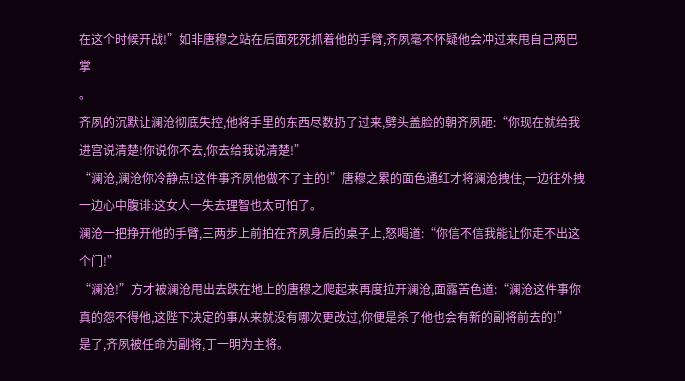在这个时候开战!”如非唐穆之站在后面死死抓着他的手臂,齐夙毫不怀疑他会冲过来甩自己两巴掌
。
齐夙的沉默让澜沧彻底失控,他将手里的东西尽数扔了过来,劈头盖脸的朝齐夙砸:“你现在就给我进宫说清楚!你说你不去,你去给我说清楚!”
“澜沧,澜沧你冷静点!这件事齐夙他做不了主的!”唐穆之累的面色通红才将澜沧拽住,一边往外拽一边心中腹诽:这女人一失去理智也太可怕了。
澜沧一把挣开他的手臂,三两步上前拍在齐夙身后的桌子上,怒喝道:“你信不信我能让你走不出这个门!”
“澜沧!”方才被澜沧甩出去跌在地上的唐穆之爬起来再度拉开澜沧,面露苦色道:“澜沧这件事你真的怨不得他,这陛下决定的事从来就没有哪次更改过,你便是杀了他也会有新的副将前去的!”
是了,齐夙被任命为副将,丁一明为主将。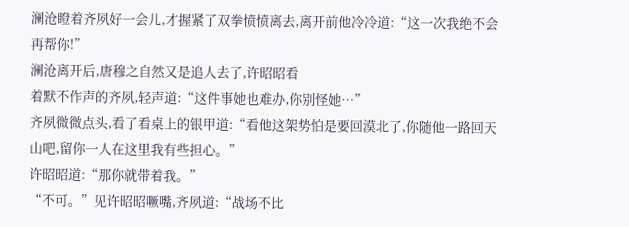澜沧瞪着齐夙好一会儿,才握紧了双拳愤愤离去,离开前他冷冷道:“这一次我绝不会再帮你!”
澜沧离开后,唐穆之自然又是追人去了,许昭昭看
着默不作声的齐夙,轻声道:“这件事她也难办,你别怪她…”
齐夙微微点头,看了看桌上的银甲道:“看他这架势怕是要回漠北了,你随他一路回天山吧,留你一人在这里我有些担心。”
许昭昭道:“那你就带着我。”
“不可。”见许昭昭噘嘴,齐夙道:“战场不比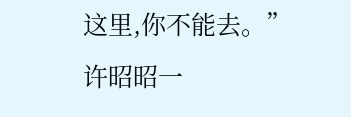这里,你不能去。”
许昭昭一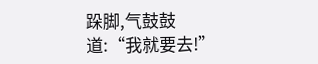跺脚,气鼓鼓道:“我就要去!”